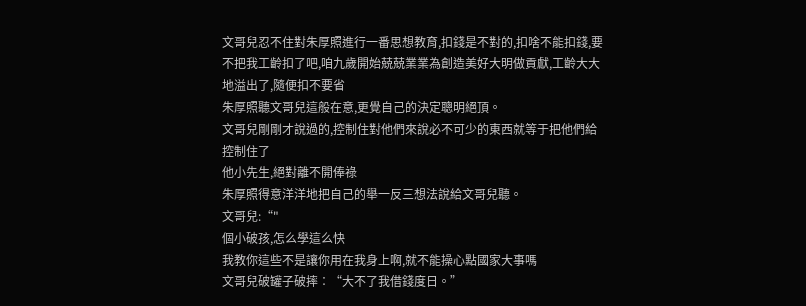文哥兒忍不住對朱厚照進行一番思想教育,扣錢是不對的,扣啥不能扣錢,要不把我工齡扣了吧,咱九歲開始兢兢業業為創造美好大明做貢獻,工齡大大地溢出了,隨便扣不要省
朱厚照聽文哥兒這般在意,更覺自己的決定聰明絕頂。
文哥兒剛剛才說過的,控制住對他們來說必不可少的東西就等于把他們給控制住了
他小先生,絕對離不開俸祿
朱厚照得意洋洋地把自己的舉一反三想法說給文哥兒聽。
文哥兒:“"
個小破孩,怎么學這么快
我教你這些不是讓你用在我身上啊,就不能操心點國家大事嗎
文哥兒破罐子破摔∶“大不了我借錢度日。”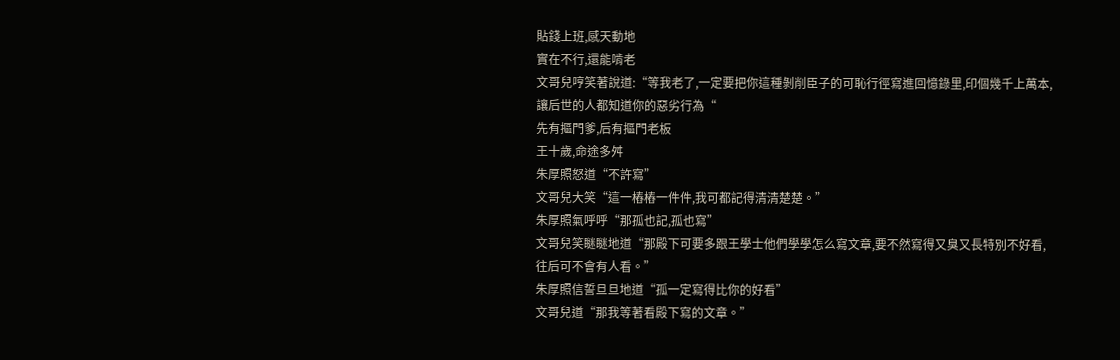貼錢上班,感天動地
實在不行,還能啃老
文哥兒哼笑著說道:“等我老了,一定要把你這種剝削臣子的可恥行徑寫進回憶錄里,印個幾千上萬本,讓后世的人都知道你的惡劣行為“
先有摳門爹,后有摳門老板
王十歲,命途多舛
朱厚照怒道“不許寫”
文哥兒大笑“這一樁樁一件件,我可都記得清清楚楚。”
朱厚照氣呼呼“那孤也記,孤也寫”
文哥兒笑瞇瞇地道“那殿下可要多跟王學士他們學學怎么寫文章,要不然寫得又臭又長特別不好看,往后可不會有人看。”
朱厚照信誓旦旦地道“孤一定寫得比你的好看”
文哥兒道“那我等著看殿下寫的文章。”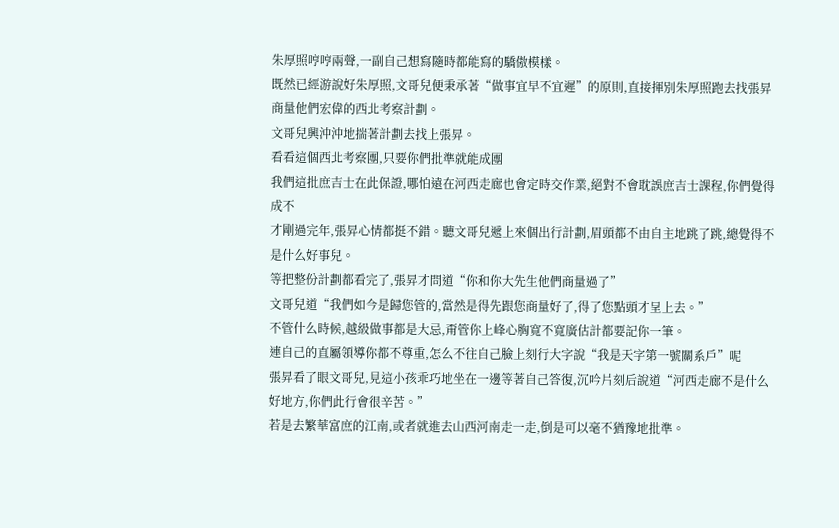朱厚照哼哼兩聲,一副自己想寫隨時都能寫的驕傲模樣。
既然已經游說好朱厚照,文哥兒便秉承著“做事宜早不宜遲”的原則,直接揮別朱厚照跑去找張昇商量他們宏偉的西北考察計劃。
文哥兒興沖沖地揣著計劃去找上張昇。
看看這個西北考察團,只要你們批準就能成團
我們這批庶吉士在此保證,哪怕遠在河西走廊也會定時交作業,絕對不會耽誤庶吉士課程,你們覺得成不
才剛過完年,張昇心情都挺不錯。聽文哥兒遞上來個出行計劃,眉頭都不由自主地跳了跳,總覺得不是什么好事兒。
等把整份計劃都看完了,張昇才問道“你和你大先生他們商量過了”
文哥兒道“我們如今是歸您管的,當然是得先跟您商量好了,得了您點頭才呈上去。”
不管什么時候,越級做事都是大忌,甭管你上峰心胸寬不寬廣估計都要記你一筆。
連自己的直屬領導你都不尊重,怎么不往自己臉上刻行大字說“我是天字第一號關系戶”呢
張昇看了眼文哥兒,見這小孩乖巧地坐在一邊等著自己答復,沉吟片刻后說道“河西走廊不是什么好地方,你們此行會很辛苦。”
若是去繁華富庶的江南,或者就進去山西河南走一走,倒是可以毫不猶豫地批準。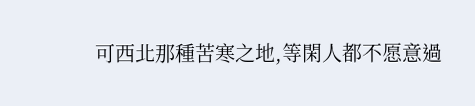可西北那種苦寒之地,等閑人都不愿意過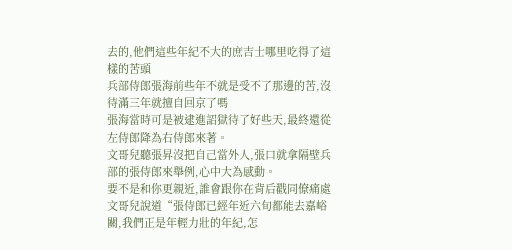去的,他們這些年紀不大的庶吉士哪里吃得了這樣的苦頭
兵部侍郎張海前些年不就是受不了那邊的苦,沒待滿三年就擅自回京了嗎
張海當時可是被逮進詔獄待了好些天,最終還從左侍郎降為右侍郎來著。
文哥兒聽張昇沒把自己當外人,張口就拿隔壁兵部的張侍郎來舉例,心中大為感動。
要不是和你更親近,誰會跟你在背后戳同僚痛處
文哥兒說道“張侍郎已經年近六旬都能去嘉峪關,我們正是年輕力壯的年紀,怎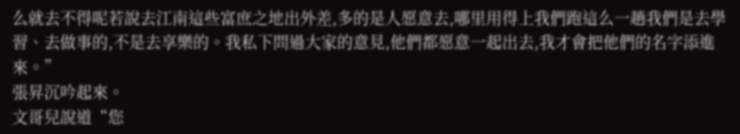么就去不得呢若說去江南這些富庶之地出外差,多的是人愿意去,哪里用得上我們跑這么一趟我們是去學習、去做事的,不是去享樂的。我私下問過大家的意見,他們都愿意一起出去,我才會把他們的名字添進來。”
張昇沉吟起來。
文哥兒說道“您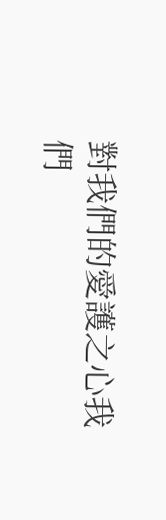對我們的愛護之心我們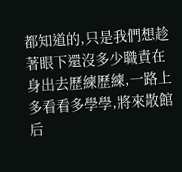都知道的,只是我們想趁著眼下還沒多少職責在身出去歷練歷練,一路上多看看多學學,將來散館后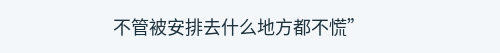不管被安排去什么地方都不慌”